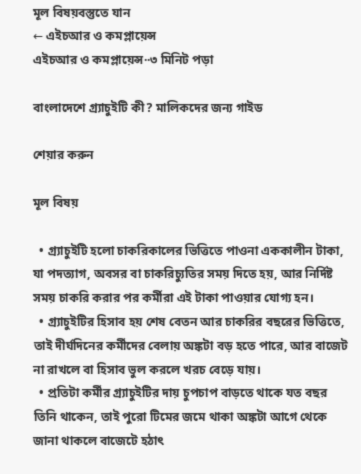মূল বিষয়বস্তুতে যান
← এইচআর ও কমপ্লায়েন্স
এইচআর ও কমপ্লায়েন্স··৩ মিনিট পড়া

বাংলাদেশে গ্র্যাচুইটি কী? মালিকদের জন্য গাইড

শেয়ার করুন

মূল বিষয়

  • গ্র্যাচুইটি হলো চাকরিকালের ভিত্তিতে পাওনা এককালীন টাকা, যা পদত্যাগ, অবসর বা চাকরিচ্যুতির সময় দিতে হয়, আর নির্দিষ্ট সময় চাকরি করার পর কর্মীরা এই টাকা পাওয়ার যোগ্য হন।
  • গ্র্যাচুইটির হিসাব হয় শেষ বেতন আর চাকরির বছরের ভিত্তিতে, তাই দীর্ঘদিনের কর্মীদের বেলায় অঙ্কটা বড় হতে পারে, আর বাজেট না রাখলে বা হিসাব ভুল করলে খরচ বেড়ে যায়।
  • প্রতিটা কর্মীর গ্র্যাচুইটির দায় চুপচাপ বাড়তে থাকে যত বছর তিনি থাকেন, তাই পুরো টিমের জমে থাকা অঙ্কটা আগে থেকে জানা থাকলে বাজেটে হঠাৎ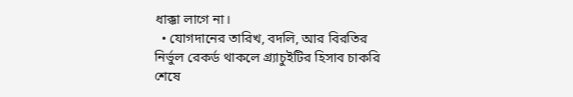ধাক্কা লাগে না।
  • যোগদানের তারিখ, বদলি, আর বিরতির নির্ভুল রেকর্ড থাকলে গ্র্যাচুইটির হিসাব চাকরি শেষে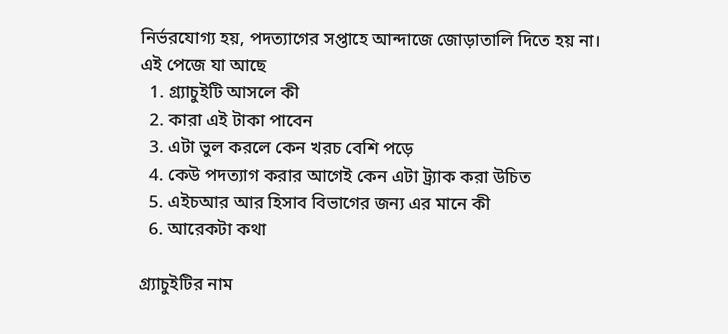নির্ভরযোগ্য হয়, পদত্যাগের সপ্তাহে আন্দাজে জোড়াতালি দিতে হয় না।
এই পেজে যা আছে
  1. গ্র্যাচুইটি আসলে কী
  2. কারা এই টাকা পাবেন
  3. এটা ভুল করলে কেন খরচ বেশি পড়ে
  4. কেউ পদত্যাগ করার আগেই কেন এটা ট্র্যাক করা উচিত
  5. এইচআর আর হিসাব বিভাগের জন্য এর মানে কী
  6. আরেকটা কথা

গ্র্যাচুইটির নাম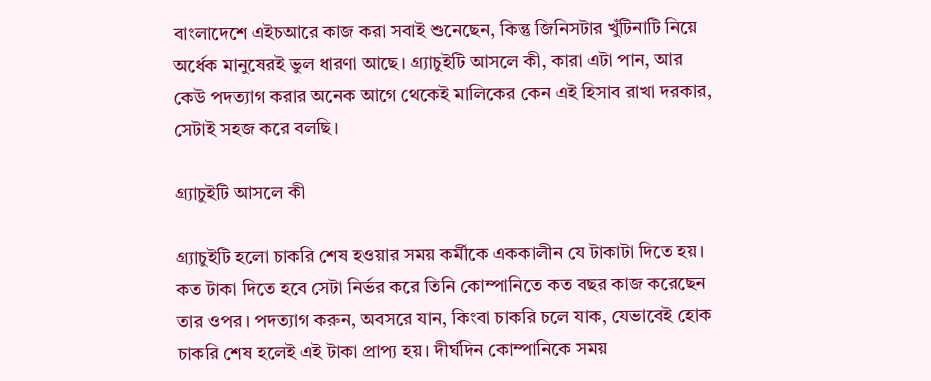বাংলাদেশে এইচআরে কাজ করা সবাই শুনেছেন, কিন্তু জিনিসটার খুঁটিনাটি নিয়ে অর্ধেক মানুষেরই ভুল ধারণা আছে। গ্র্যাচুইটি আসলে কী, কারা এটা পান, আর কেউ পদত্যাগ করার অনেক আগে থেকেই মালিকের কেন এই হিসাব রাখা দরকার, সেটাই সহজ করে বলছি।

গ্র্যাচুইটি আসলে কী

গ্র্যাচুইটি হলো চাকরি শেষ হওয়ার সময় কর্মীকে এককালীন যে টাকাটা দিতে হয়। কত টাকা দিতে হবে সেটা নির্ভর করে তিনি কোম্পানিতে কত বছর কাজ করেছেন তার ওপর। পদত্যাগ করুন, অবসরে যান, কিংবা চাকরি চলে যাক, যেভাবেই হোক চাকরি শেষ হলেই এই টাকা প্রাপ্য হয়। দীর্ঘদিন কোম্পানিকে সময়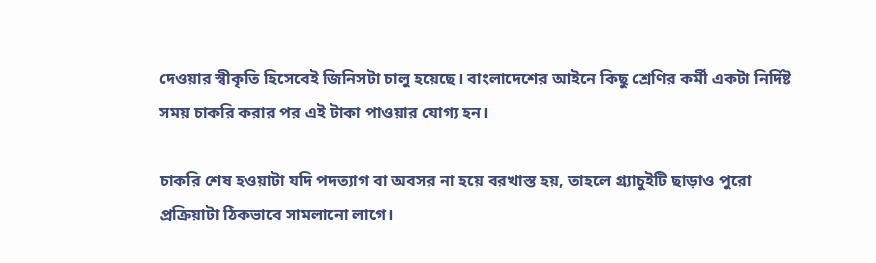দেওয়ার স্বীকৃতি হিসেবেই জিনিসটা চালু হয়েছে। বাংলাদেশের আইনে কিছু শ্রেণির কর্মী একটা নির্দিষ্ট সময় চাকরি করার পর এই টাকা পাওয়ার যোগ্য হন।

চাকরি শেষ হওয়াটা যদি পদত্যাগ বা অবসর না হয়ে বরখাস্ত হয়, তাহলে গ্র্যাচুইটি ছাড়াও পুরো প্রক্রিয়াটা ঠিকভাবে সামলানো লাগে।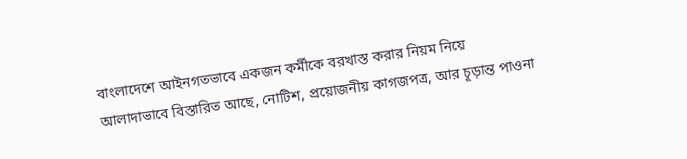বাংলাদেশে আইনগতভাবে একজন কর্মীকে বরখাস্ত করার নিয়ম নিয়ে আলাদাভাবে বিস্তারিত আছে, নোটিশ, প্রয়োজনীয় কাগজপত্র, আর চূড়ান্ত পাওনা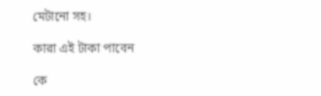মেটানো সহ।

কারা এই টাকা পাবেন

কে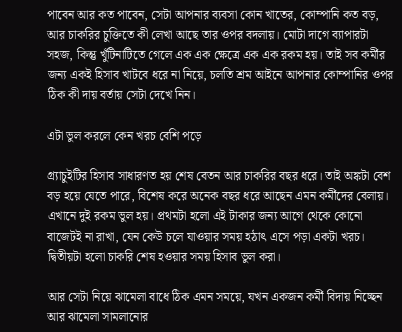পাবেন আর কত পাবেন, সেটা আপনার ব্যবসা কোন খাতের, কোম্পানি কত বড়, আর চাকরির চুক্তিতে কী লেখা আছে তার ওপর বদলায়। মোটা দাগে ব্যাপারটা সহজ, কিন্তু খুঁটিনাটিতে গেলে এক এক ক্ষেত্রে এক এক রকম হয়। তাই সব কর্মীর জন্য একই হিসাব খাটবে ধরে না নিয়ে, চলতি শ্রম আইনে আপনার কোম্পানির ওপর ঠিক কী দায় বর্তায় সেটা দেখে নিন।

এটা ভুল করলে কেন খরচ বেশি পড়ে

গ্র্যাচুইটির হিসাব সাধারণত হয় শেষ বেতন আর চাকরির বছর ধরে। তাই অঙ্কটা বেশ বড় হয়ে যেতে পারে, বিশেষ করে অনেক বছর ধরে আছেন এমন কর্মীদের বেলায়। এখানে দুই রকম ভুল হয়। প্রথমটা হলো এই টাকার জন্য আগে থেকে কোনো বাজেটই না রাখা, যেন কেউ চলে যাওয়ার সময় হঠাৎ এসে পড়া একটা খরচ। দ্বিতীয়টা হলো চাকরি শেষ হওয়ার সময় হিসাব ভুল করা।

আর সেটা নিয়ে ঝামেলা বাধে ঠিক এমন সময়ে, যখন একজন কর্মী বিদায় নিচ্ছেন আর ঝামেলা সামলানোর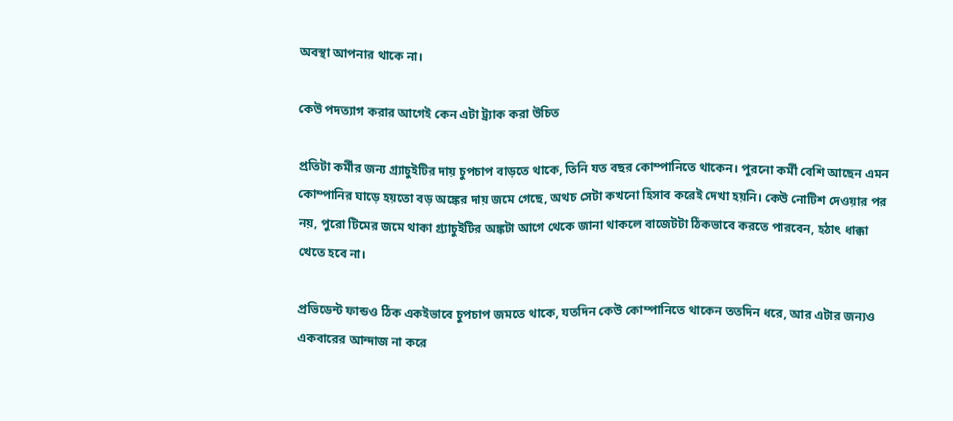অবস্থা আপনার থাকে না।

কেউ পদত্যাগ করার আগেই কেন এটা ট্র্যাক করা উচিত

প্রতিটা কর্মীর জন্য গ্র্যাচুইটির দায় চুপচাপ বাড়তে থাকে, তিনি যত বছর কোম্পানিতে থাকেন। পুরনো কর্মী বেশি আছেন এমন কোম্পানির ঘাড়ে হয়তো বড় অঙ্কের দায় জমে গেছে, অথচ সেটা কখনো হিসাব করেই দেখা হয়নি। কেউ নোটিশ দেওয়ার পর নয়, পুরো টিমের জমে থাকা গ্র্যাচুইটির অঙ্কটা আগে থেকে জানা থাকলে বাজেটটা ঠিকভাবে করতে পারবেন, হঠাৎ ধাক্কা খেতে হবে না।

প্রভিডেন্ট ফান্ডও ঠিক একইভাবে চুপচাপ জমতে থাকে, যতদিন কেউ কোম্পানিতে থাকেন ততদিন ধরে, আর এটার জন্যও একবারের আন্দাজ না করে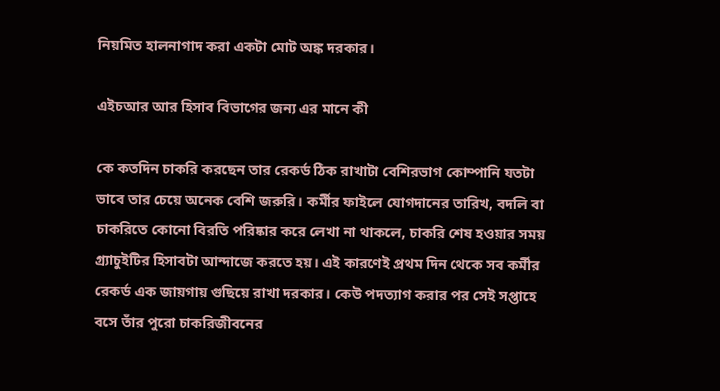নিয়মিত হালনাগাদ করা একটা মোট অঙ্ক দরকার।

এইচআর আর হিসাব বিভাগের জন্য এর মানে কী

কে কতদিন চাকরি করছেন তার রেকর্ড ঠিক রাখাটা বেশিরভাগ কোম্পানি যতটা ভাবে তার চেয়ে অনেক বেশি জরুরি। কর্মীর ফাইলে যোগদানের তারিখ, বদলি বা চাকরিতে কোনো বিরতি পরিষ্কার করে লেখা না থাকলে, চাকরি শেষ হওয়ার সময় গ্র্যাচুইটির হিসাবটা আন্দাজে করতে হয়। এই কারণেই প্রথম দিন থেকে সব কর্মীর রেকর্ড এক জায়গায় গুছিয়ে রাখা দরকার। কেউ পদত্যাগ করার পর সেই সপ্তাহে বসে তাঁর পুরো চাকরিজীবনের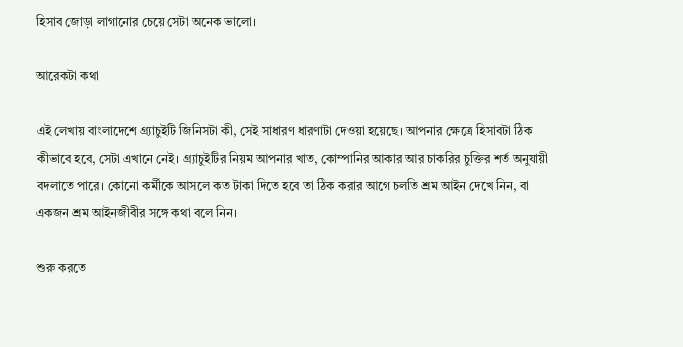হিসাব জোড়া লাগানোর চেয়ে সেটা অনেক ভালো।

আরেকটা কথা

এই লেখায় বাংলাদেশে গ্র্যাচুইটি জিনিসটা কী, সেই সাধারণ ধারণাটা দেওয়া হয়েছে। আপনার ক্ষেত্রে হিসাবটা ঠিক কীভাবে হবে, সেটা এখানে নেই। গ্র্যাচুইটির নিয়ম আপনার খাত, কোম্পানির আকার আর চাকরির চুক্তির শর্ত অনুযায়ী বদলাতে পারে। কোনো কর্মীকে আসলে কত টাকা দিতে হবে তা ঠিক করার আগে চলতি শ্রম আইন দেখে নিন, বা একজন শ্রম আইনজীবীর সঙ্গে কথা বলে নিন।

শুরু করতে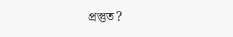প্রস্তুত?